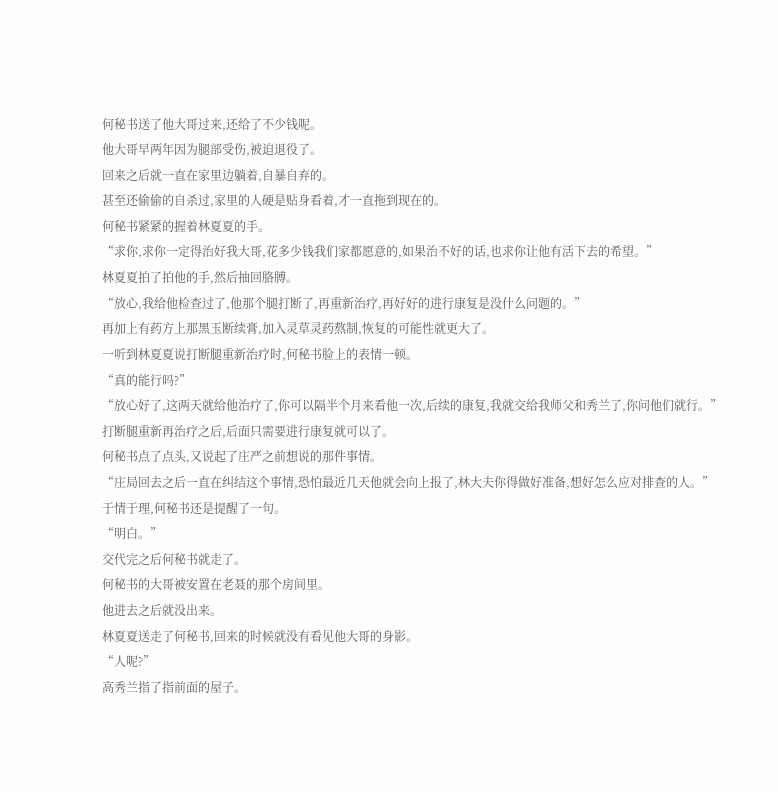何秘书送了他大哥过来,还给了不少钱呢。
他大哥早两年因为腿部受伤,被迫退役了。
回来之后就一直在家里边躺着,自暴自弃的。
甚至还偷偷的自杀过,家里的人硬是贴身看着,才一直拖到现在的。
何秘书紧紧的握着林夏夏的手。
“求你,求你一定得治好我大哥,花多少钱我们家都愿意的,如果治不好的话,也求你让他有活下去的希望。”
林夏夏拍了拍他的手,然后抽回胳膊。
“放心,我给他检查过了,他那个腿打断了,再重新治疗,再好好的进行康复是没什么问题的。”
再加上有药方上那黑玉断续膏,加入灵草灵药熬制,恢复的可能性就更大了。
一听到林夏夏说打断腿重新治疗时,何秘书脸上的表情一顿。
“真的能行吗?”
“放心好了,这两天就给他治疗了,你可以隔半个月来看他一次,后续的康复,我就交给我师父和秀兰了,你问他们就行。”
打断腿重新再治疗之后,后面只需要进行康复就可以了。
何秘书点了点头,又说起了庄严之前想说的那件事情。
“庄局回去之后一直在纠结这个事情,恐怕最近几天他就会向上报了,林大夫你得做好准备,想好怎么应对排查的人。”
于情于理,何秘书还是提醒了一句。
“明白。”
交代完之后何秘书就走了。
何秘书的大哥被安置在老聂的那个房间里。
他进去之后就没出来。
林夏夏送走了何秘书,回来的时候就没有看见他大哥的身影。
“人呢?”
高秀兰指了指前面的屋子。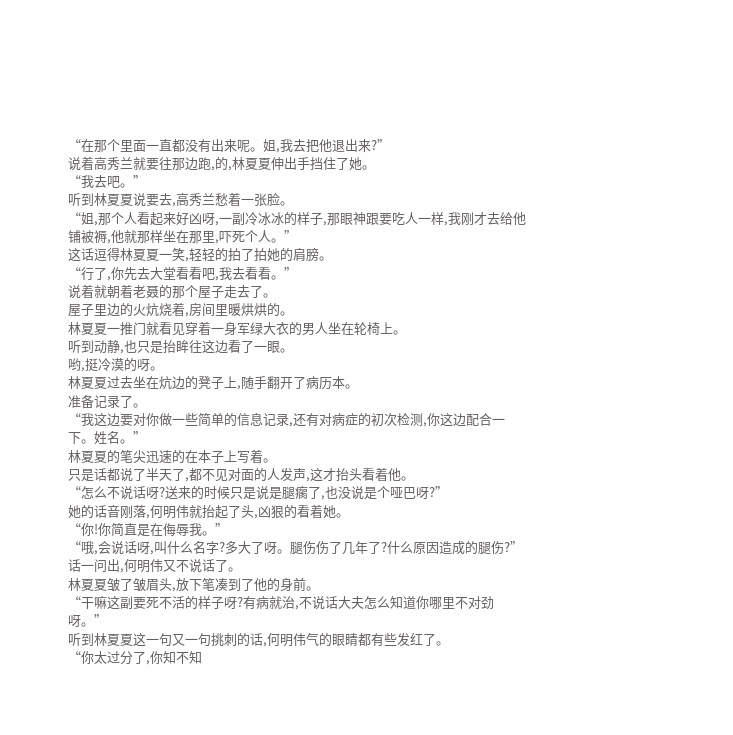“在那个里面一直都没有出来呢。姐,我去把他退出来?”
说着高秀兰就要往那边跑,的,林夏夏伸出手挡住了她。
“我去吧。”
听到林夏夏说要去,高秀兰愁着一张脸。
“姐,那个人看起来好凶呀,一副冷冰冰的样子,那眼神跟要吃人一样,我刚才去给他铺被褥,他就那样坐在那里,吓死个人。”
这话逗得林夏夏一笑,轻轻的拍了拍她的肩膀。
“行了,你先去大堂看看吧,我去看看。”
说着就朝着老聂的那个屋子走去了。
屋子里边的火炕烧着,房间里暖烘烘的。
林夏夏一推门就看见穿着一身军绿大衣的男人坐在轮椅上。
听到动静,也只是抬眸往这边看了一眼。
哟,挺冷漠的呀。
林夏夏过去坐在炕边的凳子上,随手翻开了病历本。
准备记录了。
“我这边要对你做一些简单的信息记录,还有对病症的初次检测,你这边配合一下。姓名。”
林夏夏的笔尖迅速的在本子上写着。
只是话都说了半天了,都不见对面的人发声,这才抬头看着他。
“怎么不说话呀?送来的时候只是说是腿瘸了,也没说是个哑巴呀?”
她的话音刚落,何明伟就抬起了头,凶狠的看着她。
“你!你简直是在侮辱我。”
“哦,会说话呀,叫什么名字?多大了呀。腿伤伤了几年了?什么原因造成的腿伤?”
话一问出,何明伟又不说话了。
林夏夏皱了皱眉头,放下笔凑到了他的身前。
“干嘛这副要死不活的样子呀?有病就治,不说话大夫怎么知道你哪里不对劲呀。”
听到林夏夏这一句又一句挑刺的话,何明伟气的眼睛都有些发红了。
“你太过分了,你知不知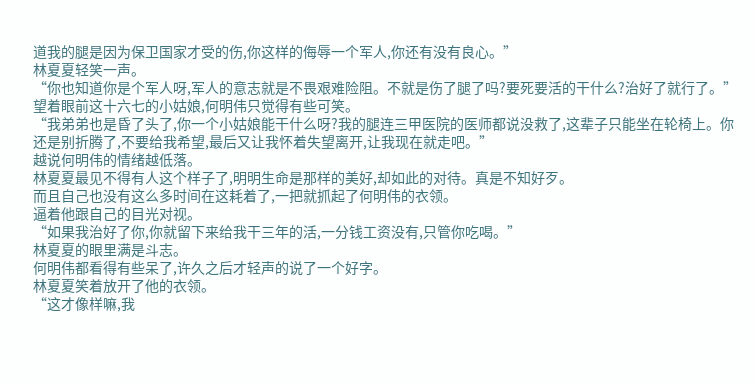道我的腿是因为保卫国家才受的伤,你这样的侮辱一个军人,你还有没有良心。”
林夏夏轻笑一声。
“你也知道你是个军人呀,军人的意志就是不畏艰难险阻。不就是伤了腿了吗?要死要活的干什么?治好了就行了。”
望着眼前这十六七的小姑娘,何明伟只觉得有些可笑。
“我弟弟也是昏了头了,你一个小姑娘能干什么呀?我的腿连三甲医院的医师都说没救了,这辈子只能坐在轮椅上。你还是别折腾了,不要给我希望,最后又让我怀着失望离开,让我现在就走吧。”
越说何明伟的情绪越低落。
林夏夏最见不得有人这个样子了,明明生命是那样的美好,却如此的对待。真是不知好歹。
而且自己也没有这么多时间在这耗着了,一把就抓起了何明伟的衣领。
逼着他跟自己的目光对视。
“如果我治好了你,你就留下来给我干三年的活,一分钱工资没有,只管你吃喝。”
林夏夏的眼里满是斗志。
何明伟都看得有些呆了,许久之后才轻声的说了一个好字。
林夏夏笑着放开了他的衣领。
“这才像样嘛,我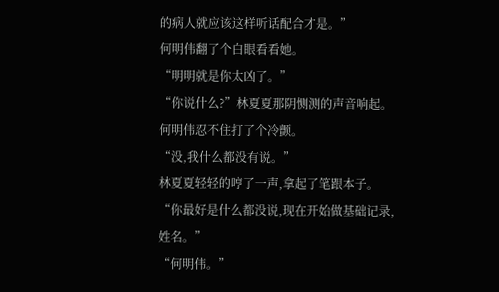的病人就应该这样听话配合才是。”
何明伟翻了个白眼看看她。
“明明就是你太凶了。”
“你说什么?”林夏夏那阴恻测的声音响起。
何明伟忍不住打了个冷颤。
“没,我什么都没有说。”
林夏夏轻轻的哼了一声,拿起了笔跟本子。
“你最好是什么都没说,现在开始做基础记录,姓名。”
“何明伟。”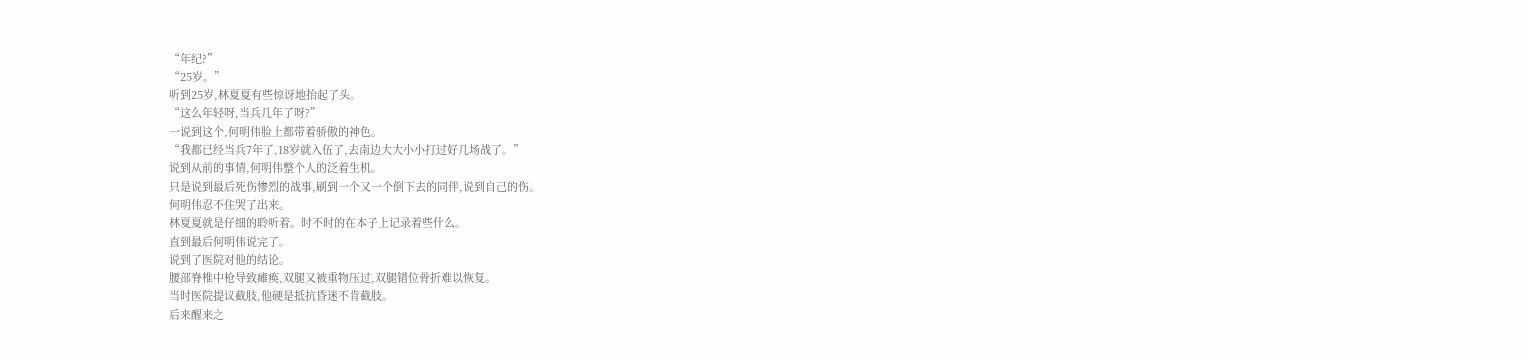“年纪?”
“25岁。”
听到25岁,林夏夏有些惊讶地抬起了头。
“这么年轻呀,当兵几年了呀?”
一说到这个,何明伟脸上都带着骄傲的神色。
“我都已经当兵7年了,18岁就入伍了,去南边大大小小打过好几场战了。”
说到从前的事情,何明伟整个人的泛着生机。
只是说到最后死伤惨烈的战事,刷到一个又一个倒下去的同伴,说到自己的伤。
何明伟忍不住哭了出来。
林夏夏就是仔细的聆听着。时不时的在本子上记录着些什么。
直到最后何明伟说完了。
说到了医院对他的结论。
腰部脊椎中枪导致瘫痪,双腿又被重物压过,双腿错位骨折难以恢复。
当时医院提议截肢,他硬是抵抗昏迷不肯截肢。
后来醒来之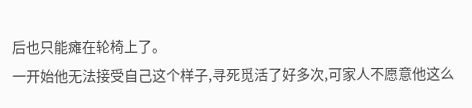后也只能瘫在轮椅上了。
一开始他无法接受自己这个样子,寻死觅活了好多次,可家人不愿意他这么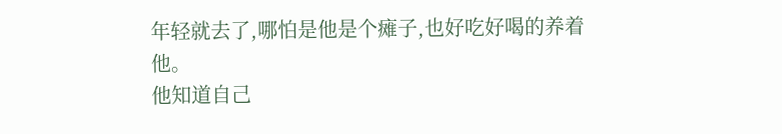年轻就去了,哪怕是他是个瘫子,也好吃好喝的养着他。
他知道自己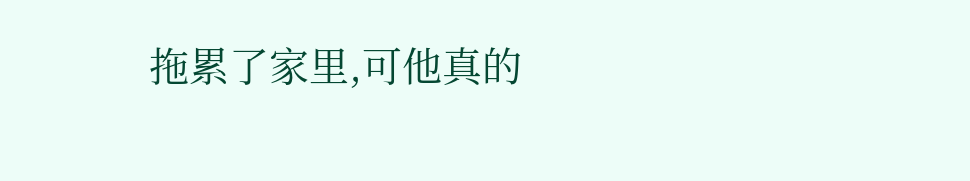拖累了家里,可他真的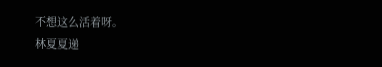不想这么活着呀。
林夏夏递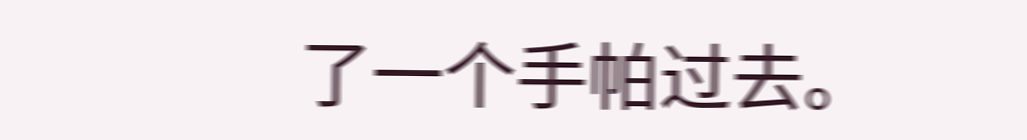了一个手帕过去。